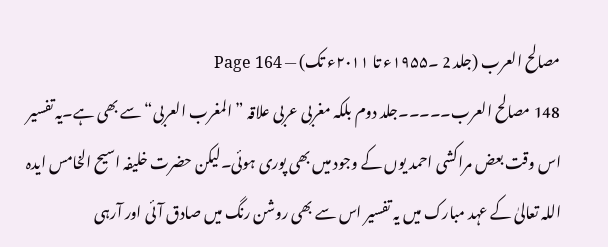مصالح العرب (جلد 2 ۔۱۹۵۵ء تا ۲۰۱۱ء تک) — Page 164
148 مصالح العرب۔۔۔۔۔جلد دوم بلکہ مغربی عربی علاقہ ” المغرب العربی“ سے بھی ہے۔یہ تفسیر اس وقت بعض مراکشی احمد یوں کے وجود میں بھی پوری ہوئی۔لیکن حضرت خلیفہ اسیح الخامس ایدہ اللہ تعالیٰ کے عہد مبارک میں یہ تفسیر اس سے بھی روشن رنگ میں صادق آئی اور آرہی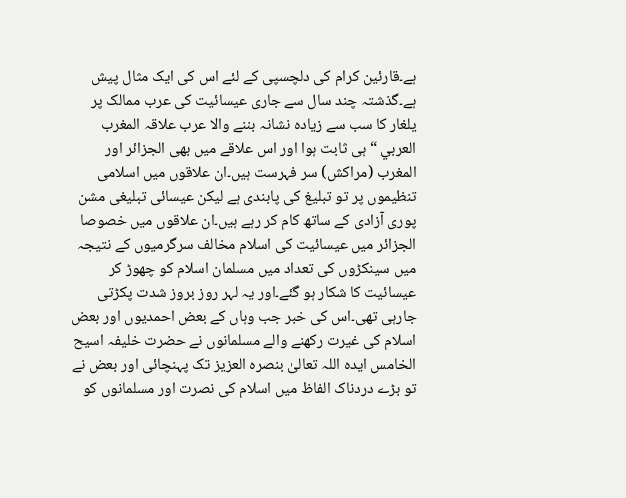ہے۔قارئین کرام کی دلچسپی کے لئے اس کی ایک مثال پیش ہے۔گذشتہ چند سال سے جاری عیسائیت کی عرب ممالک پر یلغار کا سب سے زیادہ نشانہ بننے والا عرب علاقہ المغرب العربي “ ہی ثابت ہوا اور اس علاقے میں بھی الجزائر اور المغرب (مراکش) سر فہرست ہیں۔ان علاقوں میں اسلامی تنظیموں پر تو تبلیغ کی پابندی ہے لیکن عیسائی تبلیغی مشن پوری آزادی کے ساتھ کام کر رہے ہیں۔ان علاقوں میں خصوصا الجزائر میں عیسائیت کی اسلام مخالف سرگرمیوں کے نتیجہ میں سینکڑوں کی تعداد میں مسلمان اسلام کو چھوڑ کر عیسائیت کا شکار ہو گئے۔اور یہ لہر روز بروز شدت پکڑتی جارہی تھی۔اس کی خبر جب وہاں کے بعض احمدیوں اور بعض اسلام کی غیرت رکھنے والے مسلمانوں نے حضرت خلیفہ اسیح الخامس ایدہ اللہ تعالیٰ بنصرہ العزیز تک پہنچائی اور بعض نے تو بڑے دردناک الفاظ میں اسلام کی نصرت اور مسلمانوں کو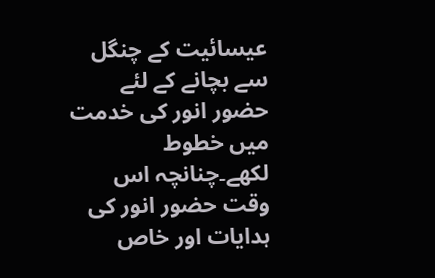عیسائیت کے چنگل سے بچانے کے لئے حضور انور کی خدمت میں خطوط لکھے۔چنانچہ اس وقت حضور انور کی ہدایات اور خاص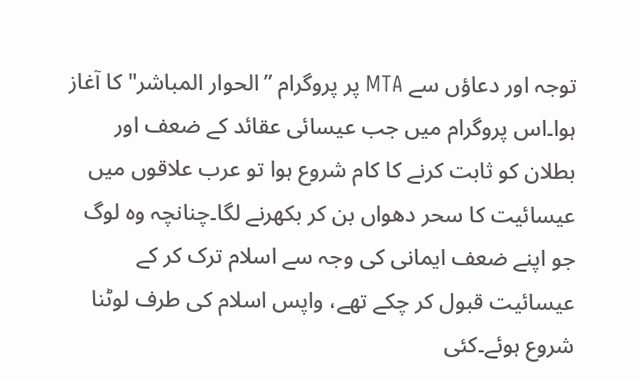توجہ اور دعاؤں سے MTA پر پروگرام ”الحوار المباشر" کا آغاز ہوا۔اس پروگرام میں جب عیسائی عقائد کے ضعف اور بطلان کو ثابت کرنے کا کام شروع ہوا تو عرب علاقوں میں عیسائیت کا سحر دھواں بن کر بکھرنے لگا۔چنانچہ وہ لوگ جو اپنے ضعف ایمانی کی وجہ سے اسلام ترک کر کے عیسائیت قبول کر چکے تھے، واپس اسلام کی طرف لوٹنا شروع ہوئے۔کئی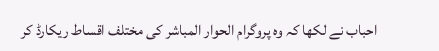احباب نے لکھا کہ وہ پروگرام الحوار المباشر کی مختلف اقساط ریکارڈ کر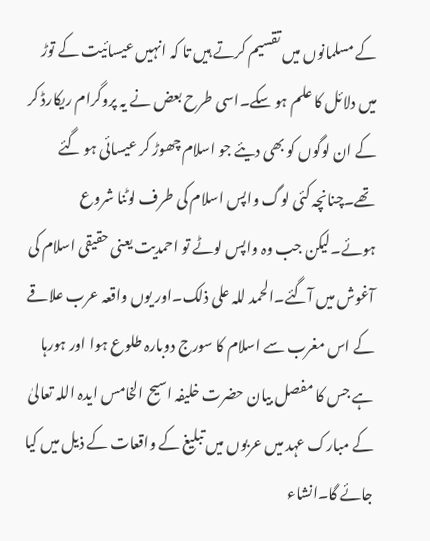کے مسلمانوں میں تقسیم کرتے ہیں تا کہ انہیں عیسائیت کے توڑ میں دلائل کا علم ہو سکے۔اسی طرح بعض نے یہ پروگرام ریکارڈ کر کے ان لوگوں کو بھی دیئے جو اسلام چھوڑ کر عیسائی ہو گئے تھے۔چنانچہ کئی لوگ واپس اسلام کی طرف لوٹنا شروع ہوئے۔لیکن جب وہ واپس لوٹے تو احمدیت یعنی حقیقی اسلام کی آغوش میں آگئے۔الحمد للہ علی ذلک۔اور یوں واقعہ عرب علاقے کے اس مغرب سے اسلام کا سورج دوبارہ طلوع ہوا اور ہورہا ہے جس کا مفصل بیان حضرت خلیفہ اسیح الخامس ایدہ اللہ تعالیٰ کے مبارک عہد میں عربوں میں تبلیغ کے واقعات کے ذیل میں کیا جائے گا۔انشاء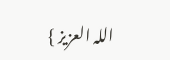اللہ العزیز }